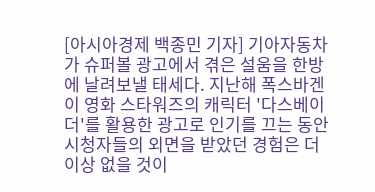[아시아경제 백종민 기자] 기아자동차가 슈퍼볼 광고에서 겪은 설움을 한방에 날려보낼 태세다. 지난해 폭스바겐이 영화 스타워즈의 캐릭터 '다스베이더'를 활용한 광고로 인기를 끄는 동안 시청자들의 외면을 받았던 경험은 더이상 없을 것이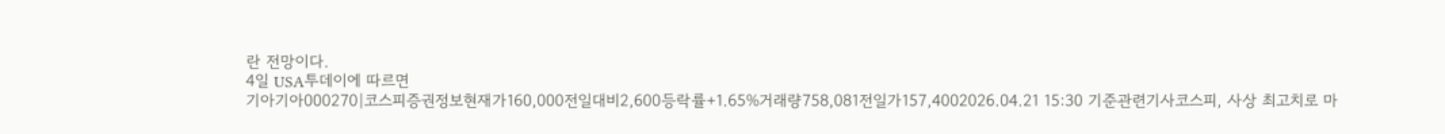란 전망이다.
4일 USA투데이에 따르면
기아기아000270|코스피증권정보현재가160,000전일대비2,600등락률+1.65%거래량758,081전일가157,4002026.04.21 15:30 기준관련기사코스피, 사상 최고치로 마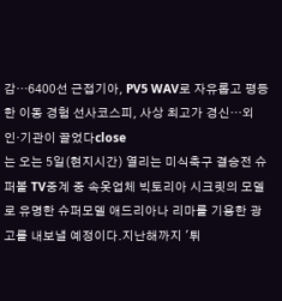감…6400선 근접기아, PV5 WAV로 자유롭고 평등한 이동 경험 선사코스피, 사상 최고가 경신…외인·기관이 끌었다close
는 오는 5일(현지시간) 열리는 미식축구 결승전 슈퍼볼 TV중계 중 속옷업체 빅토리아 시크릿의 모델로 유명한 슈퍼모델 애드리아나 리마를 기용한 광고를 내보낼 예정이다.지난해까지 '튀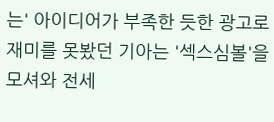는' 아이디어가 부족한 듯한 광고로 재미를 못봤던 기아는 '섹스심볼'을 모셔와 전세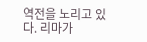역전을 노리고 있다. 리마가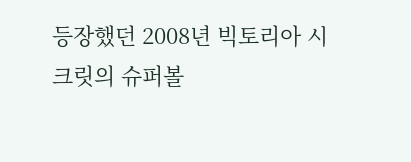등장했던 2008년 빅토리아 시크릿의 슈퍼볼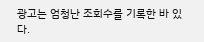광고는 엄청난 조회수를 기록한 바 있다.